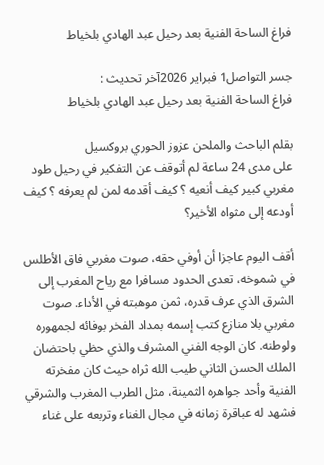فراغ الساحة الفنية بعد رحيل عبد الهادي بلخياط

جسر التواصل1 فبراير 2026آخر تحديث :
فراغ الساحة الفنية بعد رحيل عبد الهادي بلخياط

بقلم الباحث والملحن عزوز الحوري بروكسيل
على مدى 24 ساعة لم أتوقف عن التفكير في رحيل طود مغربي كبير كيف أنعيه ؟ كيف أقدمه لمن لم يعرفه ؟ كيف أودعه إلى مثواه الأخير؟

أقف اليوم عاجزا أن أوفي حقه، صوت مغربي فاق الأطلس في شموخه، تعدى الحدود مسافرا مع رياح المغرب إلى الشرق الذي عرف قدره، ثمن موهبته في الأداء. صوت مغربي بلا منازع كتب إسمه بمداد الفخر بوفائه لجمهوره ولوطنه. كان الوجه الفني المشرف والذي حظي باحتضان الملك الحسن الثاني طيب الله ثراه حيث كان مفخرته الفنية وأحد جواهره الثمينة، مثل الطرب المغرب والشرقي فشهد له عباقرة زمانه في مجال الغناء وتربعه على غناء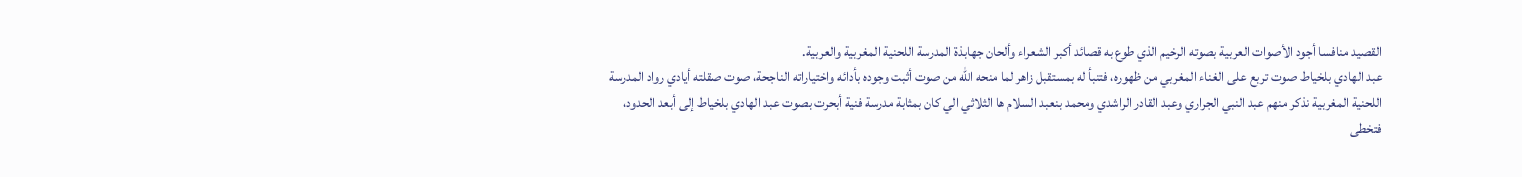القصيد منافسا أجود الأصوات العربية بصوته الرخيم الذي طوع به قصائد أكبر الشعراء وألحان جهابذة المدرسة اللحنية المغربية والعربية.
عبد الهادي بلخياط صوت تربع على الغناء المغربي من ظهوره، فتنبأ له بمستقبل زاهر لما منحه الله من صوت أثبت وجوده بأدائه واختياراته الناجحة، صوت صقلته أيادي رواد المدرسة اللحنية المغربية نذكر منهم عبد النبي الجراري وعبد القادر الراشدي ومحمد بنعبد السلام ها الثلاثي الي كان بمثابة مدرسة فنية أبحرت بصوت عبد الهادي بلخياط إلى أبعد الحدود، فتخطى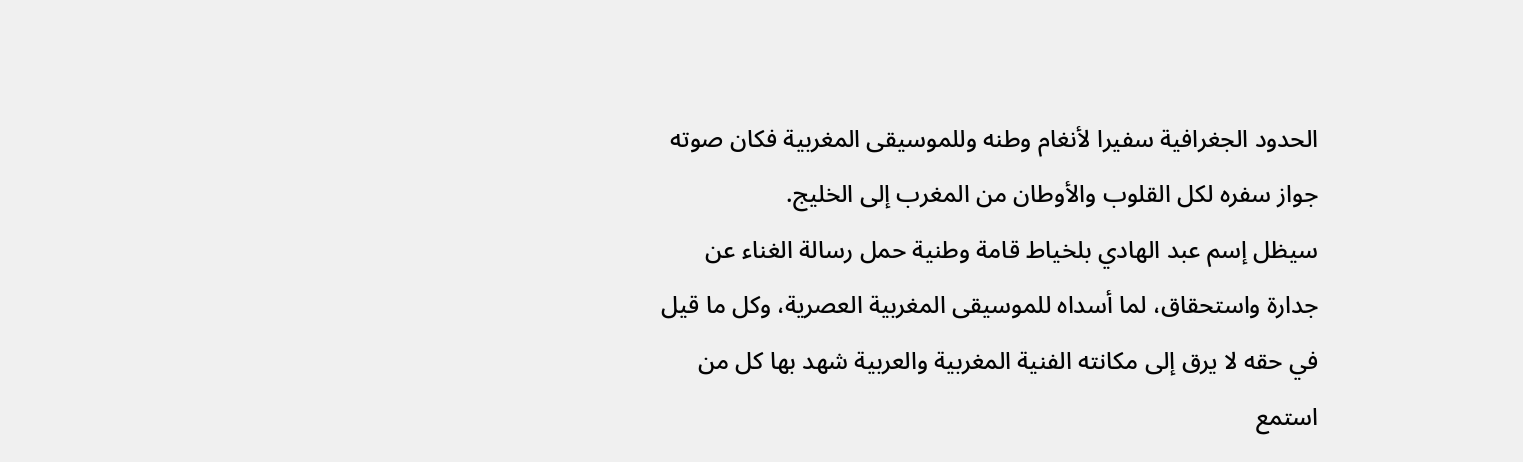الحدود الجغرافية سفيرا لأنغام وطنه وللموسيقى المغربية فكان صوته جواز سفره لكل القلوب والأوطان من المغرب إلى الخليج.
سيظل إسم عبد الهادي بلخياط قامة وطنية حمل رسالة الغناء عن جدارة واستحقاق، لما أسداه للموسيقى المغربية العصرية، وكل ما قيل في حقه لا يرق إلى مكانته الفنية المغربية والعربية شهد بها كل من استمع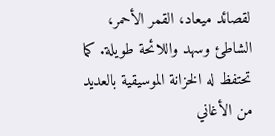لقصائد ميعاد، القمر الأحمر، الشاطئ وسهد واللائحة طويلة. كما تحتفظ له الخزانة الموسيقية بالعديد من الأغاني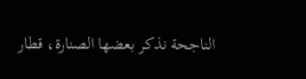الناجحة نذكر بعضها الصنارة، قطار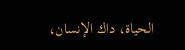الحياة، داك الإنسان،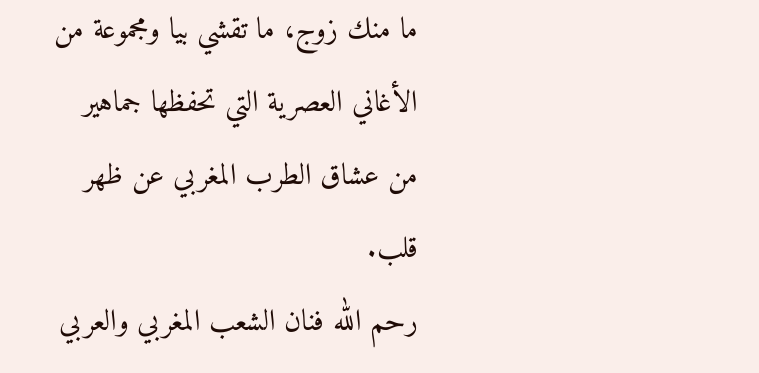ما منك زوج، ما تقشي بيا ومجموعة من الأغاني العصرية التي تحفظها جماهير من عشاق الطرب المغربي عن ظهر قلب.
رحم الله فنان الشعب المغربي والعربي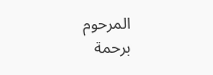المرحوم برحمة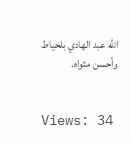الله عبد الهادي بلخياط وأحسن مثواه.


Views: 34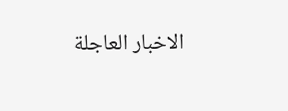الاخبار العاجلة